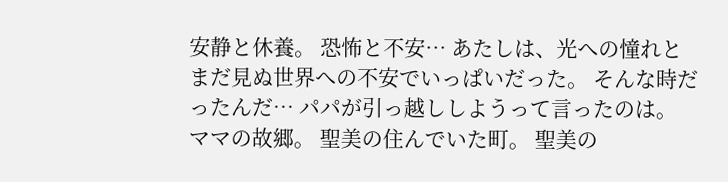安静と休養。 恐怖と不安… あたしは、光への憧れとまだ見ぬ世界への不安でいっぱいだった。 そんな時だったんだ… パパが引っ越ししようって言ったのは。 ママの故郷。 聖美の住んでいた町。 聖美の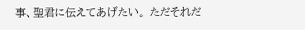事、聖君に伝えてあげたい。 ただそれだ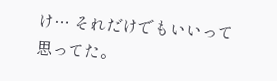け… それだけでもいいって思ってた。